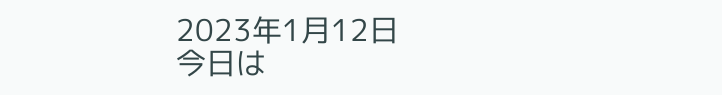2023年1月12日
今日は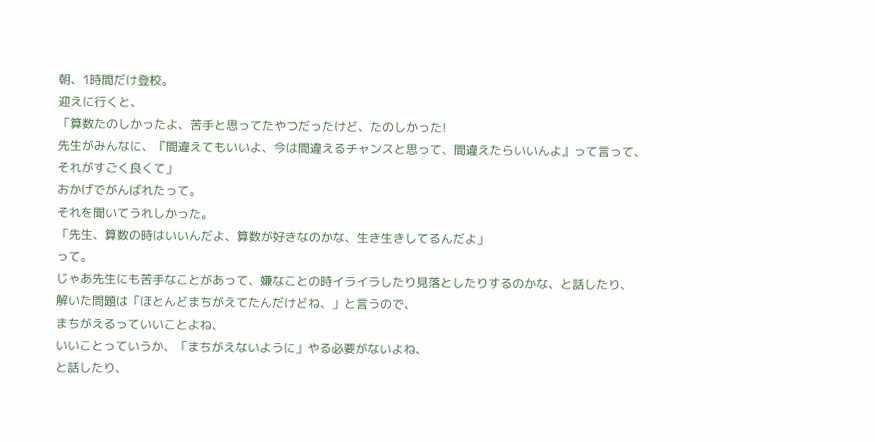朝、1時間だけ登校。
迎えに行くと、
「算数たのしかったよ、苦手と思ってたやつだったけど、たのしかった!
先生がみんなに、『間違えてもいいよ、今は間違えるチャンスと思って、間違えたらいいんよ』って言って、
それがすごく良くて」
おかげでがんばれたって。
それを聞いてうれしかった。
「先生、算数の時はいいんだよ、算数が好きなのかな、生き生きしてるんだよ」
って。
じゃあ先生にも苦手なことがあって、嫌なことの時イライラしたり見落としたりするのかな、と話したり、
解いた問題は「ほとんどまちがえてたんだけどね、」と言うので、
まちがえるっていいことよね、
いいことっていうか、「まちがえないように」やる必要がないよね、
と話したり、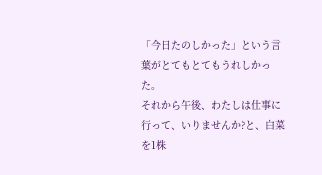「今日たのしかった」という言葉がとてもとてもうれしかった。
それから午後、わたしは仕事に行って、いりませんか?と、白菜を1株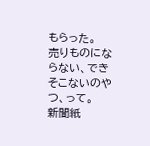もらった。
売りものにならない、できそこないのやつ、って。
新聞紙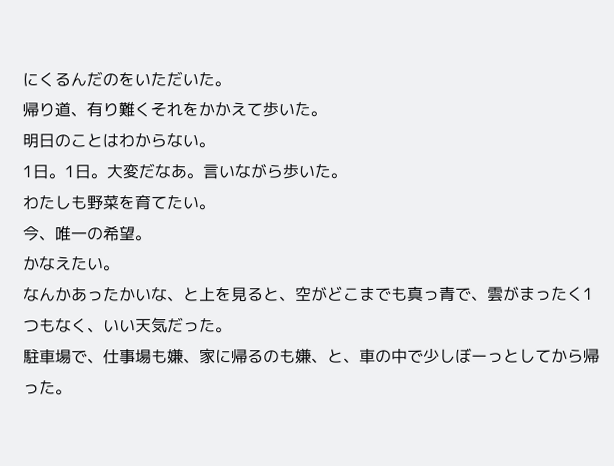にくるんだのをいただいた。
帰り道、有り難くそれをかかえて歩いた。
明日のことはわからない。
1日。1日。大変だなあ。言いながら歩いた。
わたしも野菜を育てたい。
今、唯一の希望。
かなえたい。
なんかあったかいな、と上を見ると、空がどこまでも真っ青で、雲がまったく1つもなく、いい天気だった。
駐車場で、仕事場も嫌、家に帰るのも嫌、と、車の中で少しぼーっとしてから帰った。